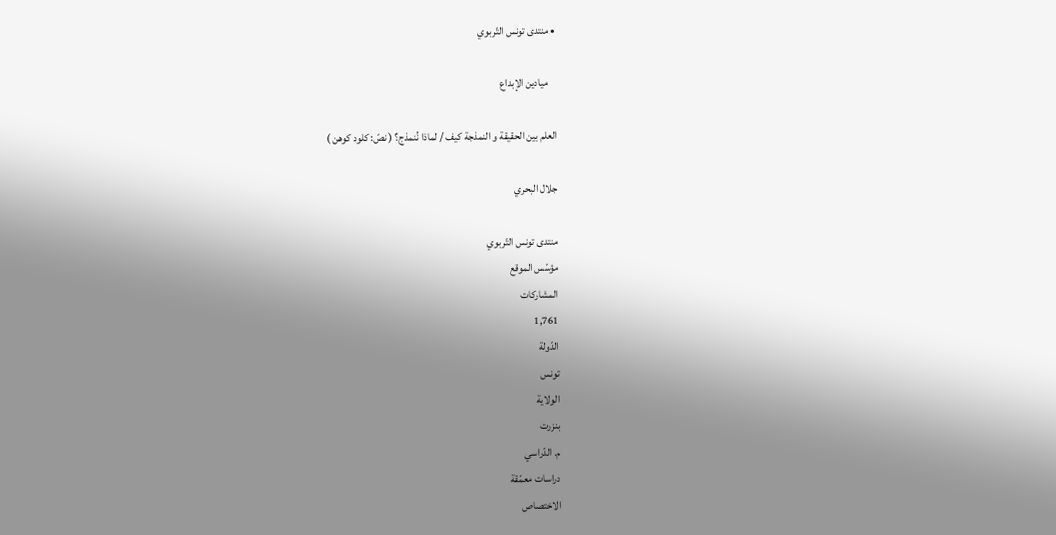• منتدى تونس التّربوي

    ميادين الإبداع

العلم بين الحقيقة و النمذجة كيف / لماذا نُنمذج؟ ( نصّ: كلود كوهن )

جلال البحري

منتدى تونس التّربوي
مؤسّس الموقع
المشاركات
1,761
الدّولة
تونس
الولاية
بنزرت
م. الدّراسي
دراسات معمّقة
الاختصاص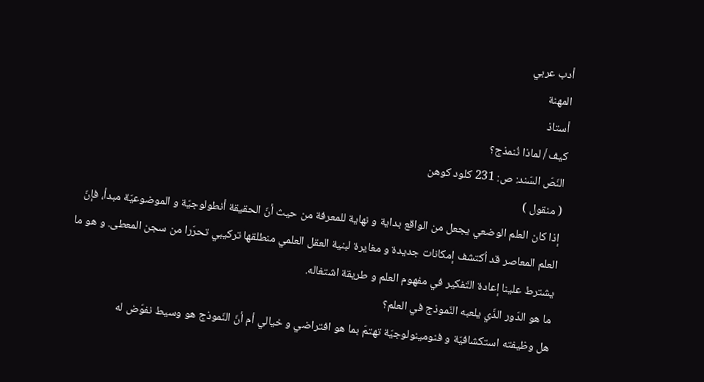أدب عربي
المهنة
أستاذ
كيف / لماذا نُنمذج؟
النّصّ السّند: ص: 231 كلود كوهن
( منقول )
إذا كان العلم الوضعي يجعل من الواقع بداية و نهاية للمعرفة من حيث أنّ الحقيقة أنطولوجيّة و الموضوعيّة مبدأ، فإنّ العلم المعاصر قد اُكتشف إمكانات جديدة و مغايرة لبنية العقل العلمي منطلقها تركيبي تحرّرا من سجن المعطى. و هو ما يشترط علينا إعادة التّفكير في مفهوم العلم و طريقة اشتغاله.
ما هو الدّور الذّي يلعبه النّموذج في العلم؟
هل وظيفته استكشافيّة و فنومينولوجيّة تهتمّ بما هو افتراضي و خيالي أم أنّ النّموذج هو وسيط نفوّض له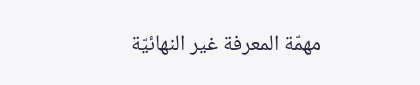مهمّة المعرفة غير النهائيّة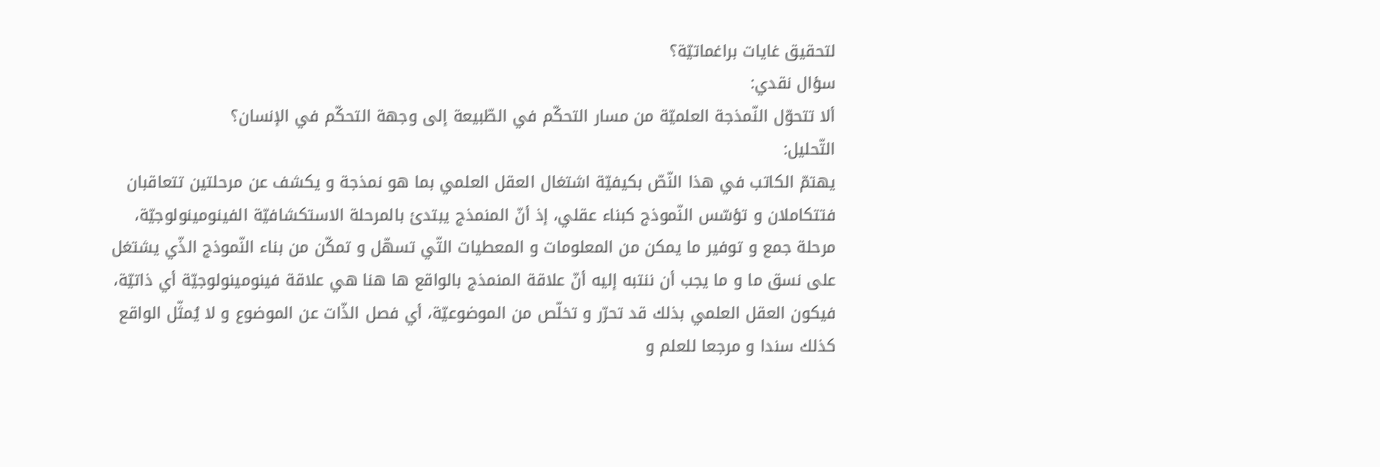لتحقيق غايات براغماتيّة؟
سؤال نقدي:
ألا تتحوّل النّمذجة العلميّة من مسار التحكّم في الطّبيعة إلى وجهة التحكّم في الإنسان؟
التّحليل:
يهتمّ الكاتب في هذا النّصّ بكيفيّة اشتغال العقل العلمي بما هو نمذجة و يكشف عن مرحلتين تتعاقبان فتتكاملان و تؤسّس النّموذج كبناء عقلي، إذ أنّ المنمذج يبتدئ بالمرحلة الاستكشافيّة الفينومينولوجيّة، مرحلة جمع و توفير ما يمكن من المعلومات و المعطيات التّي تسهّل و تمكّن من بناء النّموذج الذّي يشتغل على نسق ما و ما يجب أن ننتبه إليه أنّ علاقة المنمذج بالواقع ها هنا هي علاقة فينومينولوجيّة أي ذاتيّة، فيكون العقل العلمي بذلك قد تحرّر و تخلّص من الموضوعيّة، أي فصل الذّات عن الموضوع و لا يُمثّل الواقع كذلك سندا و مرجعا للعلم و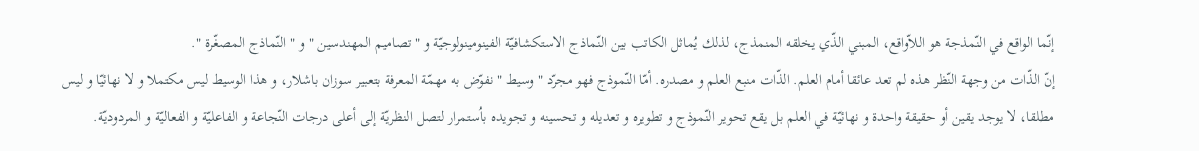إنّما الواقع في النّمذجة هو اللاّواقع، المبني الذّي يخلقه المنمذج، لذلك يُماثل الكاتب بين النّماذج الاستكشافيّة الفينومينولوجيّة و " تصاميم المهندسين " و " النّماذج المصغّرة ".
إنّ الذّات من وجهة النّظر هذه لم تعد عائقا أمام العلم. الذّات منبع العلم و مصدره. أمّا النّموذج فهو مجرّد " وسيط " نفوّض به مهمّة المعرفة بتعبير سوزان باشلار، و هذا الوسيط ليس مكتملا و لا نهائيّا و ليس مطلقا، لا يوجد يقين أو حقيقة واحدة و نهائيّة في العلم بل يقع تحوير النّموذج و تطويره و تعديله و تحسينه و تجويده باُستمرار لتصل النظريّة إلى أعلى درجات النّجاعة و الفاعليّة و الفعاليّة و المردوديّة.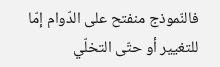فالنّموذج منفتح على الدّوام إمّا للتغيير أو حتّى التخلّي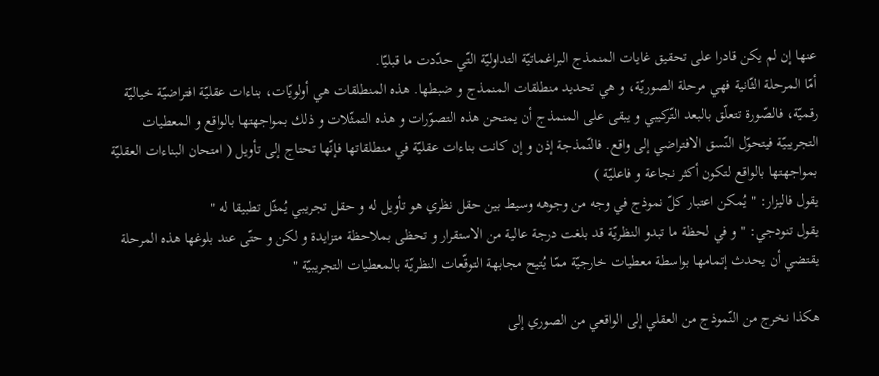عنها إن لم يكن قادرا على تحقيق غايات المنمذج البراغماتيّة التداوليّة التّي حدّدت ما قبليّا.
أمّا المرحلة الثّانية فهي مرحلة الصوريّة، و هي تحديد منطلقات المنمذج و ضبطها. هذه المنطلقات هي أولويّات، بناءات عقليّة افتراضيّة خياليّة رقميّة، فالصّورة تتعلّق بالبعد التّركيبي و يبقى على المنمذج أن يمتحن هذه التصوّرات و هذه التمثّلات و ذلك بمواجهتها بالواقع و المعطيات التجريبيّة فيتحوّل النّسق الافتراضي إلى واقع. فالنّمذجة إذن و إن كانت بناءات عقليّة في منطلقاتها فإنّها تحتاج إلى تأويل ( امتحان البناءات العقليّة بمواجهتها بالواقع لتكون أكثر نجاعة و فاعليّة )
يقول فاليزار: " يُمكن اعتبار كلّ نموذج في وجه من وجوهه وسيط بين حقل نظري هو تأويل له و حقل تجريبي يُمثّل تطبيقا له "
يقول تنودجي: " و في لحظة ما تبدو النظريّة قد بلغت درجة عالية من الاستقرار و تحظى بملاحظة متزايدة و لكن و حتّى عند بلوغها هذه المرحلة يقتضي أن يحدث إتمامها بواسطة معطيات خارجيّة ممّا يُتيح مجابهة التوقّعات النظريّة بالمعطيات التجريبيّة "

هكذا نخرج من النّموذج من العقلي إلى الواقعي من الصوري إلى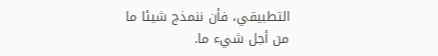التطبيقي، فأن ننمذج شيئا ما من أجل شيء ما.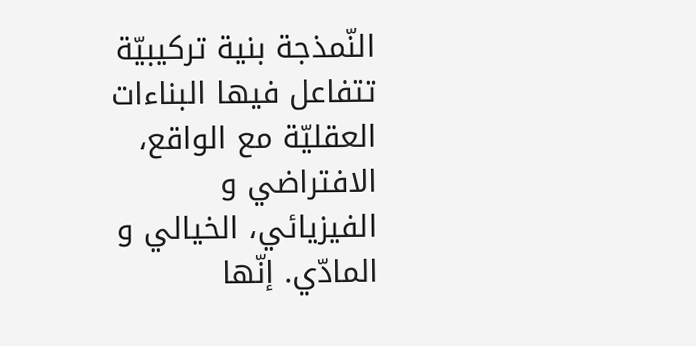النّمذجة بنية تركيبيّة تتفاعل فيها البناءات العقليّة مع الواقع، الافتراضي و الفيزيائي، الخيالي و المادّي. إنّها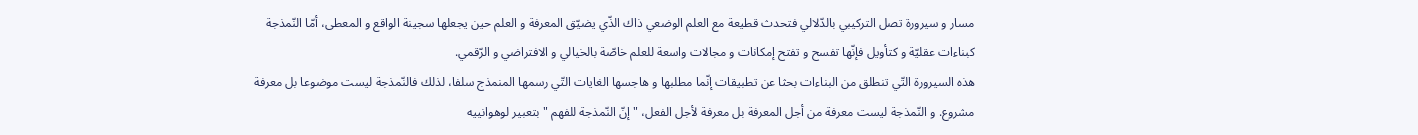مسار و سيرورة تصل التركيبي بالدّلالي فتحدث قطيعة مع العلم الوضعي ذاك الذّي يضيّق المعرفة و العلم حين يجعلها سجينة الواقع و المعطى، أمّا النّمذجة كبناءات عقليّة و كتأويل فإنّها تفسح و تفتح إمكانات و مجالات واسعة للعلم خاصّة بالخيالي و الافتراضي و الرّقمي.
هذه السيرورة التّي تنطلق من البناءات بحثا عن تطبيقات إنّما مطلبها و هاجسها الغايات التّي رسمها المنمذج سلفا، لذلك فالنّمذجة ليست موضوعا بل معرفة مشروع. و النّمذجة ليست معرفة من أجل المعرفة بل معرفة لأجل الفعل، " إنّ النّمذجة للفهم " بتعبير لوهوانييه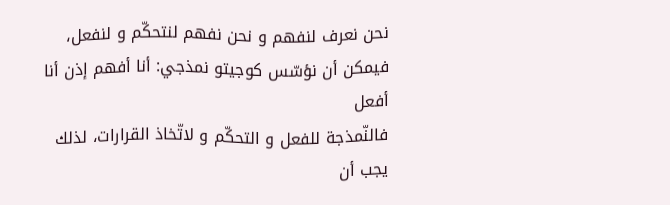نحن نعرف لنفهم و نحن نفهم لنتحكّم و لنفعل، فيمكن أن نؤسّس كوجيتو نمذجي: أنا أفهم إذن أنا أفعل
فالنّمذجة للفعل و التحكّم و لاتّخاذ القرارات، لذلك يجب أن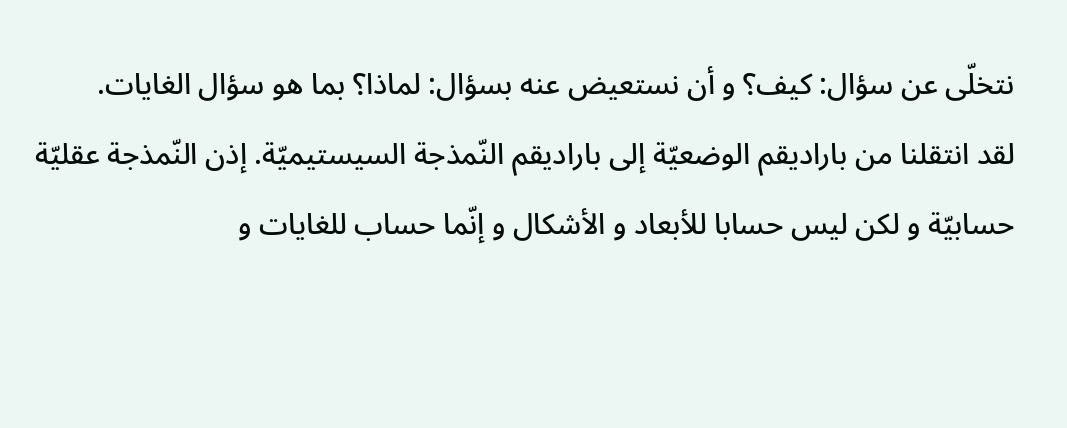نتخلّى عن سؤال: كيف؟ و أن نستعيض عنه بسؤال: لماذا؟ بما هو سؤال الغايات.
لقد انتقلنا من باراديقم الوضعيّة إلى باراديقم النّمذجة السيستيميّة. إذن النّمذجة عقليّة حسابيّة و لكن ليس حسابا للأبعاد و الأشكال و إنّما حساب للغايات و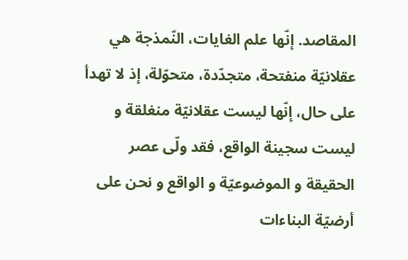المقاصد. إنّها علم الغايات، النّمذجة هي عقلانيّة منفتحة، متجدّدة، متحوّلة، إذ لا تهدأ على حال، إنّها ليست عقلانيّة منغلقة و ليست سجينة الواقع، فقد ولّى عصر الحقيقة و الموضوعيّة و الواقع و نحن على أرضيّة البناءات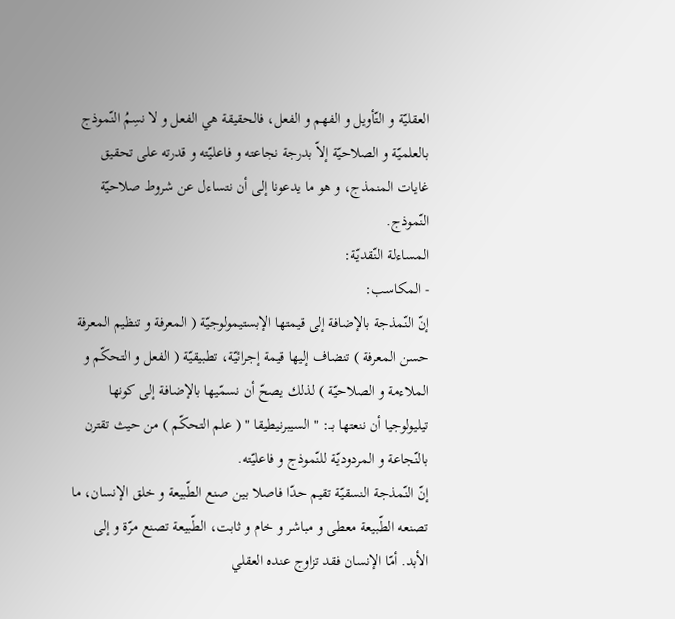العقليّة و التّأويل و الفهم و الفعل، فالحقيقة هي الفعل و لا نسِمُ النّموذج بالعلميّة و الصلاحيّة إلاّ بدرجة نجاعته و فاعليّته و قدرته على تحقيق غايات المنمذج، و هو ما يدعونا إلى أن نتساءل عن شروط صلاحيّة النّموذج.
المساءلة النّقديّة:
- المكاسب:
إنّ النّمذجة بالإضافة إلى قيمتها الإبستيمولوجيّة ( المعرفة و تنظيم المعرفة حسن المعرفة ) تنضاف إليها قيمة إجرائيّة، تطبيقيّة ( الفعل و التحكّم و الملاءمة و الصلاحيّة ) لذلك يصحّ أن نسمّيها بالإضافة إلى كونها تيليولوجيا أن ننعتها بــ: " السيبرنيطيقا " ( علم التحكّم ) من حيث تقترن بالنّجاعة و المردوديّة للنّموذج و فاعليّته.
إنّ النّمذجة النسقيّة تقيم حدّا فاصلا بين صنع الطّبيعة و خلق الإنسان، ما تصنعه الطّبيعة معطى و مباشر و خام و ثابت، الطّبيعة تصنع مرّة و إلى الأبد. أمّا الإنسان فقد تزاوج عنده العقلي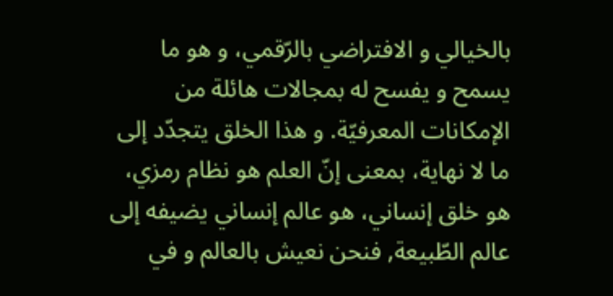بالخيالي و الافتراضي بالرّقمي، و هو ما يسمح و يفسح له بمجالات هائلة من الإمكانات المعرفيّة. و هذا الخلق يتجدّد إلى ما لا نهاية، بمعنى إنّ العلم هو نظام رمزي، هو خلق إنساني، هو عالم إنساني يضيفه إلى عالم الطّبيعة, فنحن نعيش بالعالم و في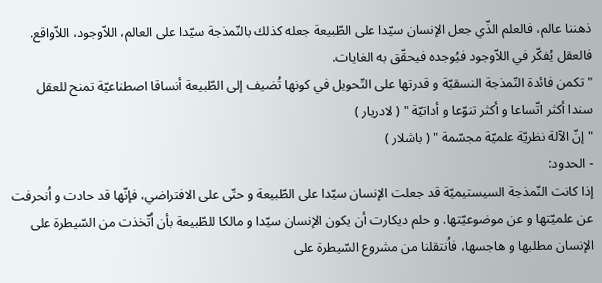ذهننا عالم، فالعلم الذّي جعل الإنسان سيّدا على الطّبيعة جعله كذلك بالنّمذجة سيّدا على العالم، اللاّوجود، اللاّواقع. فالعقل يُفكّر في اللاّوجود فيُوجده فيحقّق به الغايات.
" تكمن فائدة النّمذجة النسقيّة و قدرتها على التّحويل في كونها تُضيف إلى الطّبيعة أنساقا اصطناعيّة تمنح للعقل سندا أكثر اتّساعا و أكثر تنوّعا و أداتيّة " ( لادريار )
" إنّ الآلة نظريّة علميّة مجسّمة " ( باشلار )
- الحدود:
إذا كانت النّمذجة السيستيميّة قد جعلت الإنسان سيّدا على الطّبيعة و حتّى على الافتراضي، فإنّها قد حادت و اُنحرفت عن علميّتها و عن موضوعيّتها. و حلم ديكارت أن يكون الإنسان سيّدا و مالكا للطّبيعة بأن اُتّخذت من السّيطرة على الإنسان مطلبها و هاجسها، فاُنتقلنا من مشروع السّيطرة على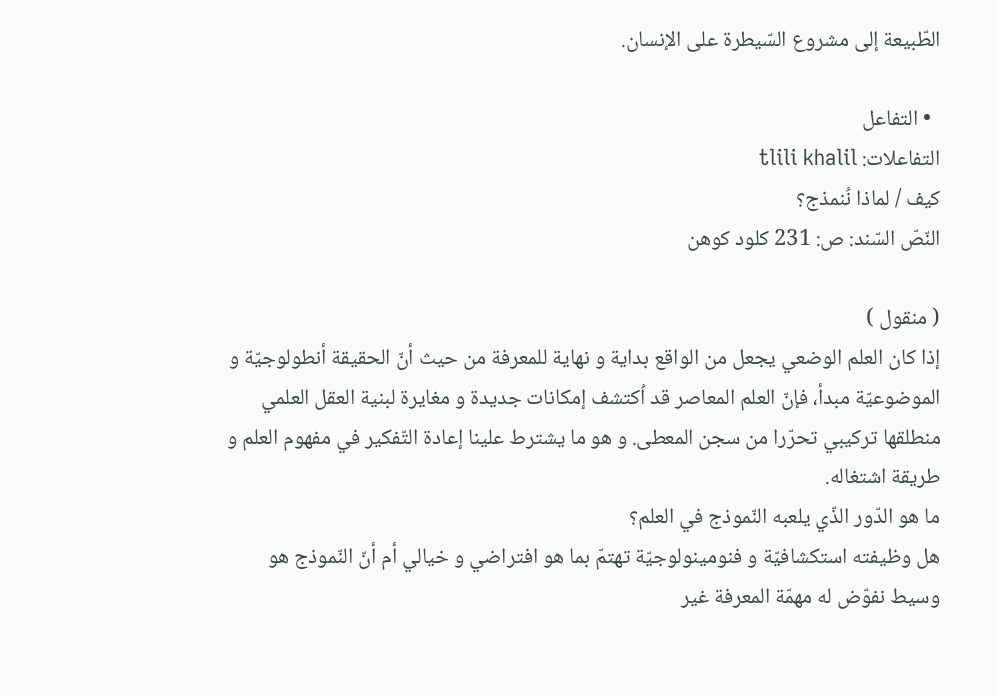الطّبيعة إلى مشروع السّيطرة على الإنسان.

  • التفاعل
التفاعلات: tlili khalil
كيف / لماذا نُنمذج؟
النّصّ السّند: ص: 231 كلود كوهن

( منقول )
إذا كان العلم الوضعي يجعل من الواقع بداية و نهاية للمعرفة من حيث أنّ الحقيقة أنطولوجيّة و الموضوعيّة مبدأ، فإنّ العلم المعاصر قد اُكتشف إمكانات جديدة و مغايرة لبنية العقل العلمي منطلقها تركيبي تحرّرا من سجن المعطى. و هو ما يشترط علينا إعادة التّفكير في مفهوم العلم و طريقة اشتغاله.
ما هو الدّور الذّي يلعبه النّموذج في العلم؟
هل وظيفته استكشافيّة و فنومينولوجيّة تهتمّ بما هو افتراضي و خيالي أم أنّ النّموذج هو وسيط نفوّض له مهمّة المعرفة غير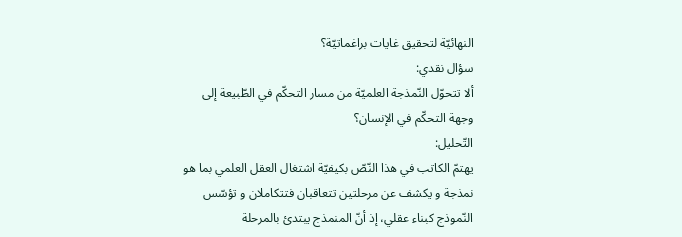النهائيّة لتحقيق غايات براغماتيّة؟
سؤال نقدي:
ألا تتحوّل النّمذجة العلميّة من مسار التحكّم في الطّبيعة إلى وجهة التحكّم في الإنسان؟
التّحليل:
يهتمّ الكاتب في هذا النّصّ بكيفيّة اشتغال العقل العلمي بما هو نمذجة و يكشف عن مرحلتين تتعاقبان فتتكاملان و تؤسّس النّموذج كبناء عقلي، إذ أنّ المنمذج يبتدئ بالمرحلة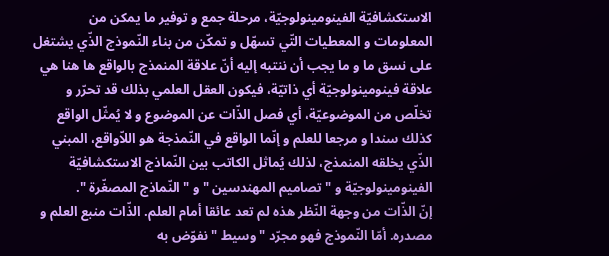الاستكشافيّة الفينومينولوجيّة، مرحلة جمع و توفير ما يمكن من المعلومات و المعطيات التّي تسهّل و تمكّن من بناء النّموذج الذّي يشتغل على نسق ما و ما يجب أن ننتبه إليه أنّ علاقة المنمذج بالواقع ها هنا هي علاقة فينومينولوجيّة أي ذاتيّة، فيكون العقل العلمي بذلك قد تحرّر و تخلّص من الموضوعيّة، أي فصل الذّات عن الموضوع و لا يُمثّل الواقع كذلك سندا و مرجعا للعلم و إنّما الواقع في النّمذجة هو اللاّواقع، المبني الذّي يخلقه المنمذج، لذلك يُماثل الكاتب بين النّماذج الاستكشافيّة الفينومينولوجيّة و " تصاميم المهندسين " و " النّماذج المصغّرة ".
إنّ الذّات من وجهة النّظر هذه لم تعد عائقا أمام العلم. الذّات منبع العلم و مصدره. أمّا النّموذج فهو مجرّد " وسيط " نفوّض به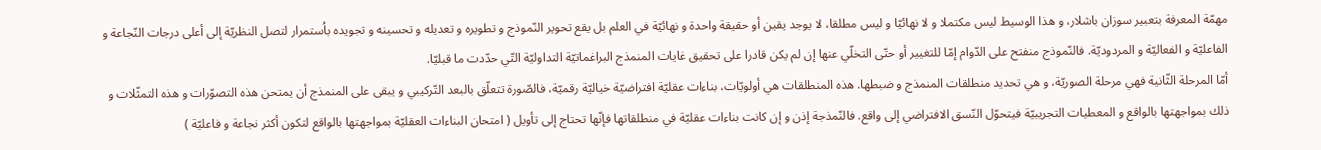مهمّة المعرفة بتعبير سوزان باشلار، و هذا الوسيط ليس مكتملا و لا نهائيّا و ليس مطلقا، لا يوجد يقين أو حقيقة واحدة و نهائيّة في العلم بل يقع تحوير النّموذج و تطويره و تعديله و تحسينه و تجويده باُستمرار لتصل النظريّة إلى أعلى درجات النّجاعة و الفاعليّة و الفعاليّة و المردوديّة. فالنّموذج منفتح على الدّوام إمّا للتغيير أو حتّى التخلّي عنها إن لم يكن قادرا على تحقيق غايات المنمذج البراغماتيّة التداوليّة التّي حدّدت ما قبليّا.
أمّا المرحلة الثّانية فهي مرحلة الصوريّة، و هي تحديد منطلقات المنمذج و ضبطها. هذه المنطلقات هي أولويّات، بناءات عقليّة افتراضيّة خياليّة رقميّة، فالصّورة تتعلّق بالبعد التّركيبي و يبقى على المنمذج أن يمتحن هذه التصوّرات و هذه التمثّلات و ذلك بمواجهتها بالواقع و المعطيات التجريبيّة فيتحوّل النّسق الافتراضي إلى واقع. فالنّمذجة إذن و إن كانت بناءات عقليّة في منطلقاتها فإنّها تحتاج إلى تأويل ( امتحان البناءات العقليّة بمواجهتها بالواقع لتكون أكثر نجاعة و فاعليّة )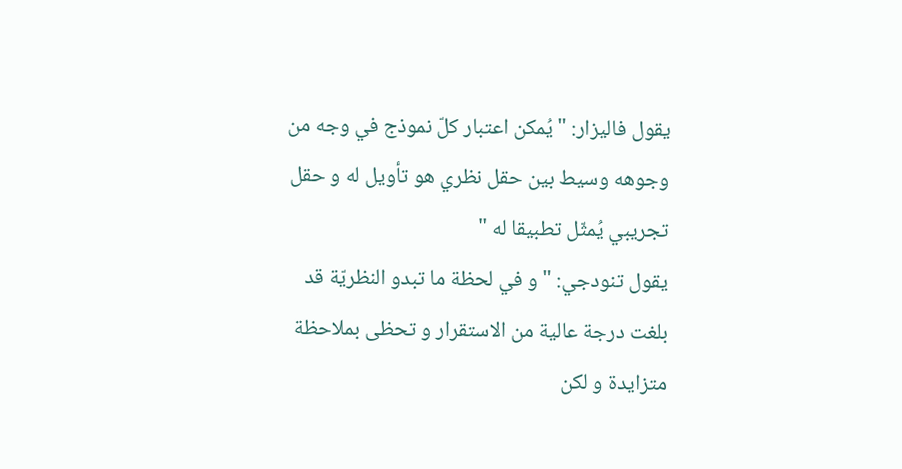يقول فاليزار: " يُمكن اعتبار كلّ نموذج في وجه من وجوهه وسيط بين حقل نظري هو تأويل له و حقل تجريبي يُمثّل تطبيقا له "
يقول تنودجي: " و في لحظة ما تبدو النظريّة قد بلغت درجة عالية من الاستقرار و تحظى بملاحظة متزايدة و لكن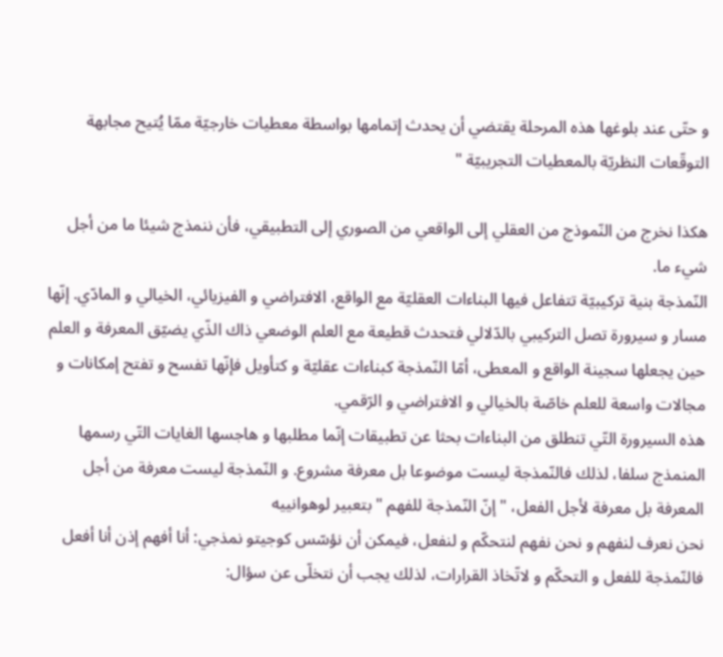و حتّى عند بلوغها هذه المرحلة يقتضي أن يحدث إتمامها بواسطة معطيات خارجيّة ممّا يُتيح مجابهة التوقّعات النظريّة بالمعطيات التجريبيّة "

هكذا نخرج من النّموذج من العقلي إلى الواقعي من الصوري إلى التطبيقي، فأن ننمذج شيئا ما من أجل شيء ما.
النّمذجة بنية تركيبيّة تتفاعل فيها البناءات العقليّة مع الواقع، الافتراضي و الفيزيائي، الخيالي و المادّي. إنّها مسار و سيرورة تصل التركيبي بالدّلالي فتحدث قطيعة مع العلم الوضعي ذاك الذّي يضيّق المعرفة و العلم حين يجعلها سجينة الواقع و المعطى، أمّا النّمذجة كبناءات عقليّة و كتأويل فإنّها تفسح و تفتح إمكانات و مجالات واسعة للعلم خاصّة بالخيالي و الافتراضي و الرّقمي.
هذه السيرورة التّي تنطلق من البناءات بحثا عن تطبيقات إنّما مطلبها و هاجسها الغايات التّي رسمها المنمذج سلفا، لذلك فالنّمذجة ليست موضوعا بل معرفة مشروع. و النّمذجة ليست معرفة من أجل المعرفة بل معرفة لأجل الفعل، " إنّ النّمذجة للفهم " بتعبير لوهوانييه
نحن نعرف لنفهم و نحن نفهم لنتحكّم و لنفعل، فيمكن أن نؤسّس كوجيتو نمذجي: أنا أفهم إذن أنا أفعل
فالنّمذجة للفعل و التحكّم و لاتّخاذ القرارات، لذلك يجب أن نتخلّى عن سؤال: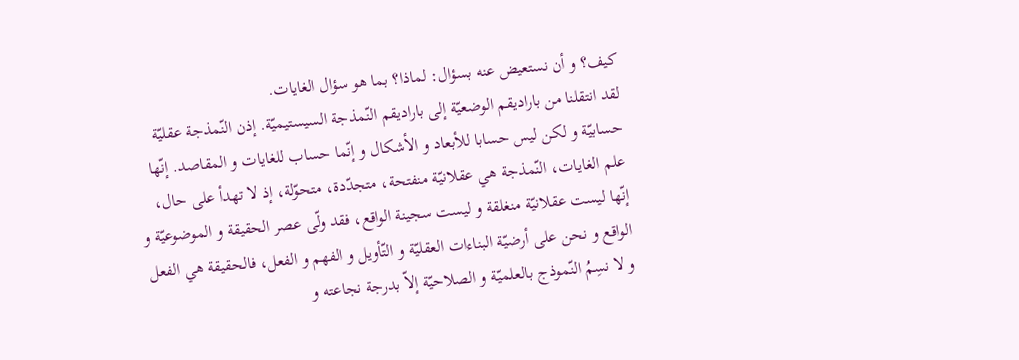كيف؟ و أن نستعيض عنه بسؤال: لماذا؟ بما هو سؤال الغايات.
لقد انتقلنا من باراديقم الوضعيّة إلى باراديقم النّمذجة السيستيميّة. إذن النّمذجة عقليّة حسابيّة و لكن ليس حسابا للأبعاد و الأشكال و إنّما حساب للغايات و المقاصد. إنّها علم الغايات، النّمذجة هي عقلانيّة منفتحة، متجدّدة، متحوّلة، إذ لا تهدأ على حال، إنّها ليست عقلانيّة منغلقة و ليست سجينة الواقع، فقد ولّى عصر الحقيقة و الموضوعيّة و الواقع و نحن على أرضيّة البناءات العقليّة و التّأويل و الفهم و الفعل، فالحقيقة هي الفعل و لا نسِمُ النّموذج بالعلميّة و الصلاحيّة إلاّ بدرجة نجاعته و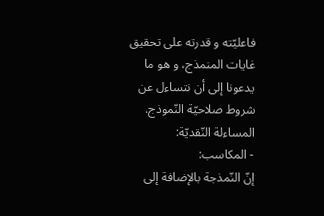فاعليّته و قدرته على تحقيق غايات المنمذج، و هو ما يدعونا إلى أن نتساءل عن شروط صلاحيّة النّموذج.
المساءلة النّقديّة:
- المكاسب:
إنّ النّمذجة بالإضافة إلى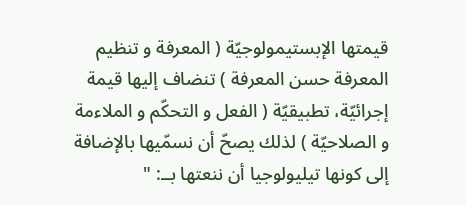قيمتها الإبستيمولوجيّة ( المعرفة و تنظيم المعرفة حسن المعرفة ) تنضاف إليها قيمة إجرائيّة، تطبيقيّة ( الفعل و التحكّم و الملاءمة و الصلاحيّة ) لذلك يصحّ أن نسمّيها بالإضافة إلى كونها تيليولوجيا أن ننعتها بــ: "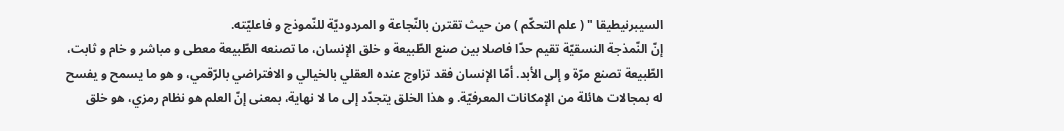السيبرنيطيقا " ( علم التحكّم ) من حيث تقترن بالنّجاعة و المردوديّة للنّموذج و فاعليّته.
إنّ النّمذجة النسقيّة تقيم حدّا فاصلا بين صنع الطّبيعة و خلق الإنسان، ما تصنعه الطّبيعة معطى و مباشر و خام و ثابت، الطّبيعة تصنع مرّة و إلى الأبد. أمّا الإنسان فقد تزاوج عنده العقلي بالخيالي و الافتراضي بالرّقمي، و هو ما يسمح و يفسح له بمجالات هائلة من الإمكانات المعرفيّة. و هذا الخلق يتجدّد إلى ما لا نهاية، بمعنى إنّ العلم هو نظام رمزي، هو خلق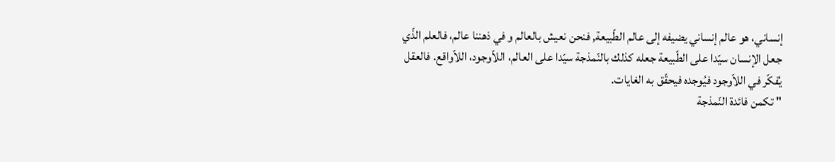إنساني، هو عالم إنساني يضيفه إلى عالم الطّبيعة, فنحن نعيش بالعالم و في ذهننا عالم، فالعلم الذّي جعل الإنسان سيّدا على الطّبيعة جعله كذلك بالنّمذجة سيّدا على العالم، اللاّوجود، اللاّواقع. فالعقل يُفكّر في اللاّوجود فيُوجده فيحقّق به الغايات.
" تكمن فائدة النّمذجة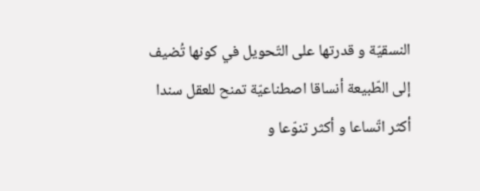النسقيّة و قدرتها على التّحويل في كونها تُضيف إلى الطّبيعة أنساقا اصطناعيّة تمنح للعقل سندا أكثر اتّساعا و أكثر تنوّعا و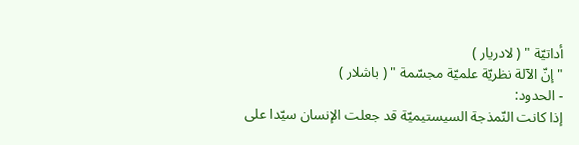أداتيّة " ( لادريار )
" إنّ الآلة نظريّة علميّة مجسّمة " ( باشلار )
- الحدود:
إذا كانت النّمذجة السيستيميّة قد جعلت الإنسان سيّدا على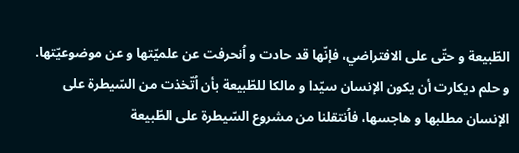الطّبيعة و حتّى على الافتراضي، فإنّها قد حادت و اُنحرفت عن علميّتها و عن موضوعيّتها. و حلم ديكارت أن يكون الإنسان سيّدا و مالكا للطّبيعة بأن اُتّخذت من السّيطرة على الإنسان مطلبها و هاجسها، فاُنتقلنا من مشروع السّيطرة على الطّبيعة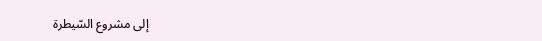إلى مشروع السّيطرة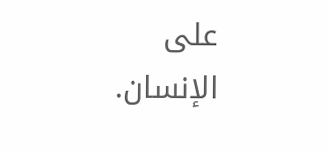على الإنسان.